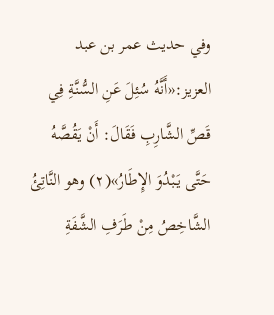وفي حديث عمر بن عبد العزيز:«أَنَّهُ سُئِلَ عَنِ السُّنَّةِ فِي قَصِّ الشَّارِبِ فَقَالَ: أَنْ يَقُصَّهُ حَتَّى يَبْدُوَ الإِطَارُ»(٢) وهو النَّاتِئُ الشَّاخِصُ مِنْ طَرَفِ الشَّفَةِ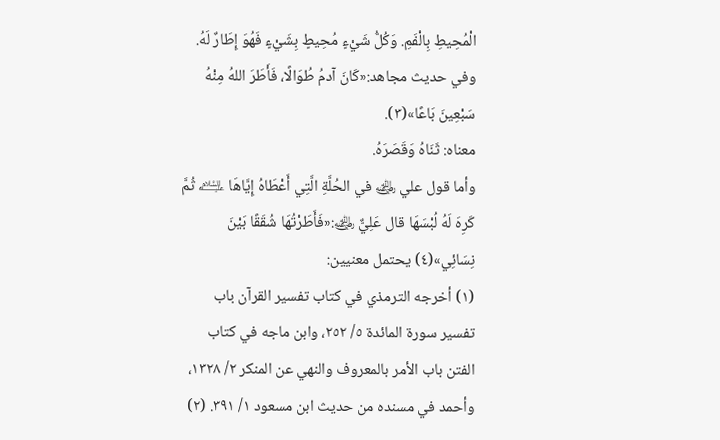الْمُحِيطِ بِالْفَمِ. وَكُلُّ شَيْءٍ مُحِيطٍ بِشَيْءٍ فَهُوَ إِطَارٌ لَهُ.
وفي حديث مجاهد:«كَانَ آدمُ طُوَالًا، فَأَطَرَ اللهُ مِنْهُ سَبْعِينَ بَاعًا»(٣).
معناه: ثَنَاهُ وَقَصَرَهُ.
وأما قول علي ﵁ في الحُلَّةِ الَّتِي أَعْطَاهُ إِيَّاهَا ﵇ ثُمَّ كَرِهَ لَهُ لُبْسَهَا قال عَلِيٌّ ﵁:«فَأَطَرْتُهَا شُقَقًا بَيْنَ نِسَائِي»(٤) يحتمل معنيين:
(١) أخرجه الترمذي في كتاب تفسير القرآن باب تفسير سورة المائدة ٥/ ٢٥٢، وابن ماجه في كتاب الفتن باب الأمر بالمعروف والنهي عن المنكر ٢/ ١٣٢٨، وأحمد في مسنده من حديث ابن مسعود ١/ ٣٩١. (٢)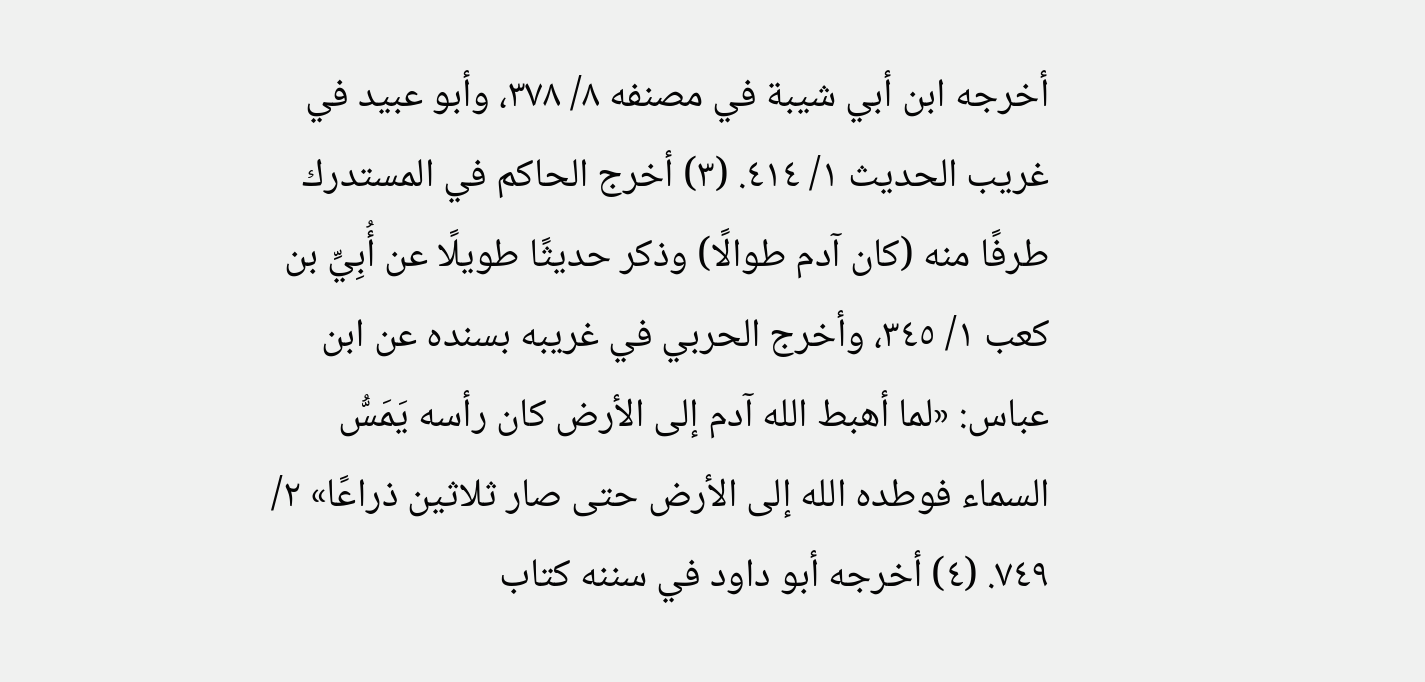أخرجه ابن أبي شيبة في مصنفه ٨/ ٣٧٨، وأبو عبيد في غريب الحديث ١/ ٤١٤. (٣) أخرج الحاكم في المستدرك طرفًا منه (كان آدم طوالًا) وذكر حديثًا طويلًا عن أُبِيِّ بن كعب ١/ ٣٤٥، وأخرج الحربي في غريبه بسنده عن ابن عباس: «لما أهبط الله آدم إلى الأرض كان رأسه يَمَسُّ السماء فوطده الله إلى الأرض حتى صار ثلاثين ذراعًا» ٢/ ٧٤٩. (٤) أخرجه أبو داود في سننه كتاب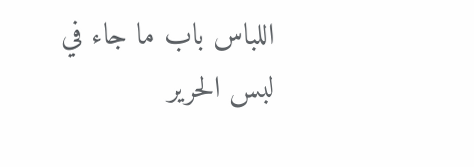اللباس باب ما جاء في لبس الحرير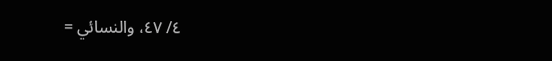٤/ ٤٧، والنسائي =